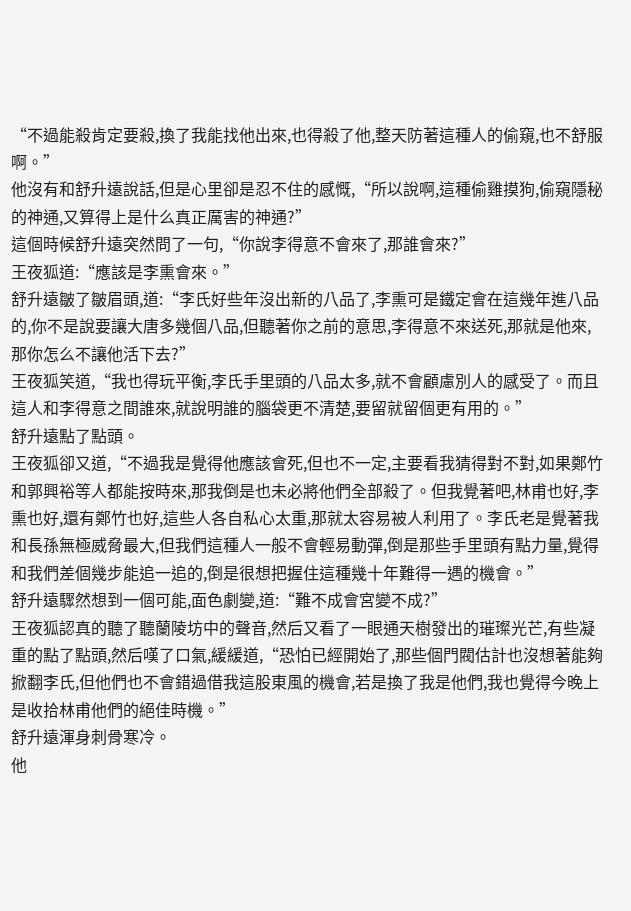“不過能殺肯定要殺,換了我能找他出來,也得殺了他,整天防著這種人的偷窺,也不舒服啊。”
他沒有和舒升遠說話,但是心里卻是忍不住的感慨,“所以說啊,這種偷雞摸狗,偷窺隱秘的神通,又算得上是什么真正厲害的神通?”
這個時候舒升遠突然問了一句,“你說李得意不會來了,那誰會來?”
王夜狐道:“應該是李熏會來。”
舒升遠皺了皺眉頭,道:“李氏好些年沒出新的八品了,李熏可是鐵定會在這幾年進八品的,你不是說要讓大唐多幾個八品,但聽著你之前的意思,李得意不來送死,那就是他來,那你怎么不讓他活下去?”
王夜狐笑道,“我也得玩平衡,李氏手里頭的八品太多,就不會顧慮別人的感受了。而且這人和李得意之間誰來,就說明誰的腦袋更不清楚,要留就留個更有用的。”
舒升遠點了點頭。
王夜狐卻又道,“不過我是覺得他應該會死,但也不一定,主要看我猜得對不對,如果鄭竹和郭興裕等人都能按時來,那我倒是也未必將他們全部殺了。但我覺著吧,林甫也好,李熏也好,還有鄭竹也好,這些人各自私心太重,那就太容易被人利用了。李氏老是覺著我和長孫無極威脅最大,但我們這種人一般不會輕易動彈,倒是那些手里頭有點力量,覺得和我們差個幾步能追一追的,倒是很想把握住這種幾十年難得一遇的機會。”
舒升遠驟然想到一個可能,面色劇變,道:“難不成會宮變不成?”
王夜狐認真的聽了聽蘭陵坊中的聲音,然后又看了一眼通天樹發出的璀璨光芒,有些凝重的點了點頭,然后嘆了口氣,緩緩道,“恐怕已經開始了,那些個門閥估計也沒想著能夠掀翻李氏,但他們也不會錯過借我這股東風的機會,若是換了我是他們,我也覺得今晚上是收拾林甫他們的絕佳時機。”
舒升遠渾身刺骨寒冷。
他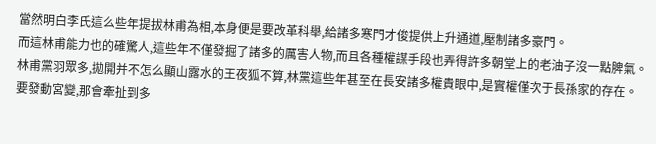當然明白李氏這么些年提拔林甫為相,本身便是要改革科舉,給諸多寒門才俊提供上升通道,壓制諸多豪門。
而這林甫能力也的確驚人,這些年不僅發掘了諸多的厲害人物,而且各種權謀手段也弄得許多朝堂上的老油子沒一點脾氣。
林甫黨羽眾多,拋開并不怎么顯山露水的王夜狐不算,林黨這些年甚至在長安諸多權貴眼中,是實權僅次于長孫家的存在。
要發動宮變,那會牽扯到多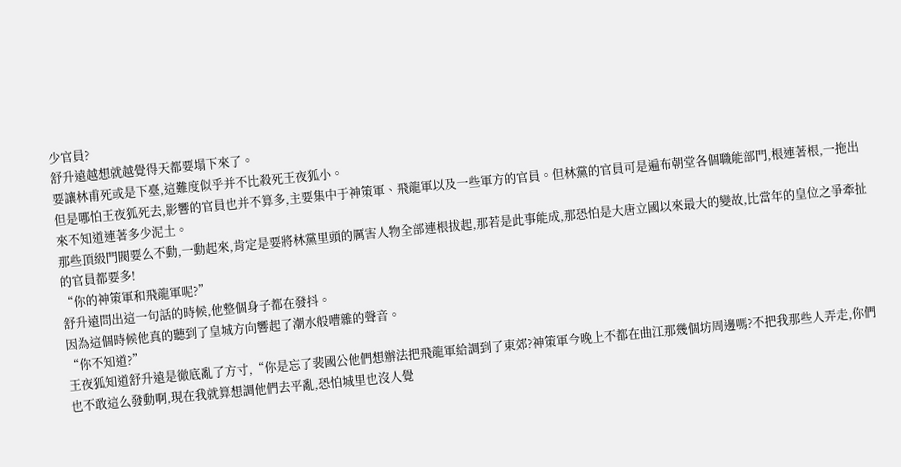少官員?
舒升遠越想就越覺得天都要塌下來了。
要讓林甫死或是下臺,這難度似乎并不比殺死王夜狐小。
但是哪怕王夜狐死去,影響的官員也并不算多,主要集中于神策軍、飛龍軍以及一些軍方的官員。但林黨的官員可是遍布朝堂各個職能部門,根連著根,一拖出來不知道連著多少泥土。
那些頂級門閥要么不動,一動起來,肯定是要將林黨里頭的厲害人物全部連根拔起,那若是此事能成,那恐怕是大唐立國以來最大的變故,比當年的皇位之爭牽扯的官員都要多!
“你的神策軍和飛龍軍呢?”
舒升遠問出這一句話的時候,他整個身子都在發抖。
因為這個時候他真的聽到了皇城方向響起了潮水般嘈雜的聲音。
“你不知道?”
王夜狐知道舒升遠是徹底亂了方寸,“你是忘了裴國公他們想辦法把飛龍軍給調到了東郊?神策軍今晚上不都在曲江那幾個坊周邊嗎?不把我那些人弄走,你們也不敢這么發動啊,現在我就算想調他們去平亂,恐怕城里也沒人覺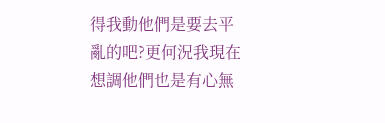得我動他們是要去平亂的吧?更何況我現在想調他們也是有心無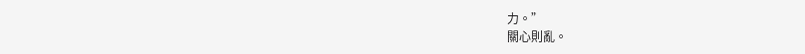力。”
關心則亂。